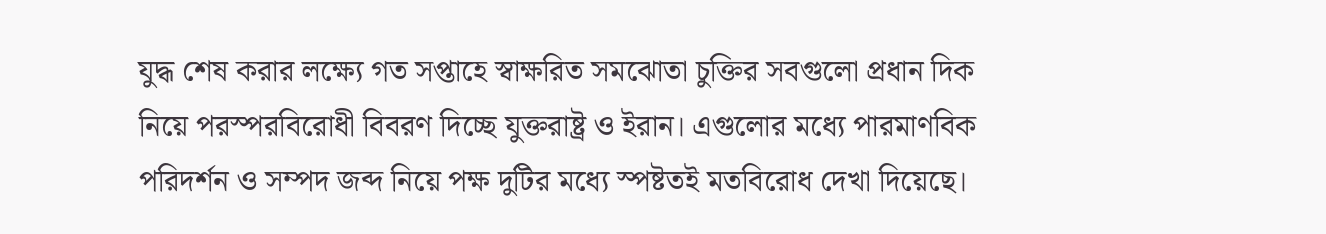যুদ্ধ শেষ করার লক্ষ্যে গত সপ্তাহে স্বাক্ষরিত সমঝোতা চুক্তির সবগুলো প্রধান দিক নিয়ে পরস্পরবিরোধী বিবরণ দিচ্ছে যুক্তরাষ্ট্র ও ইরান। এগুলোর মধ্যে পারমাণবিক পরিদর্শন ও সম্পদ জব্দ নিয়ে পক্ষ দুটির মধ্যে স্পষ্টতই মতবিরোধ দেখা দিয়েছে।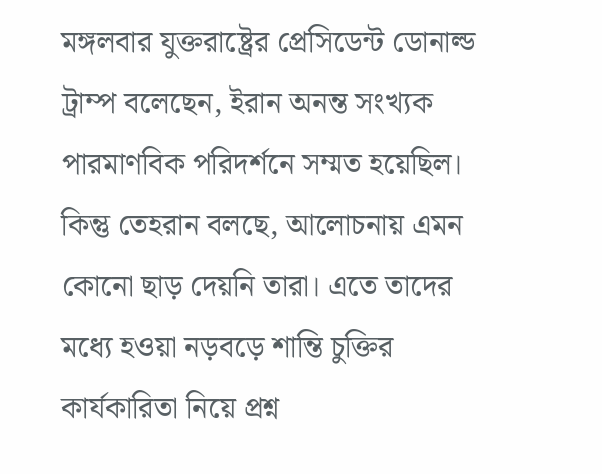মঙ্গলবার যুক্তরাষ্ট্রের প্রেসিডেন্ট ডোনাল্ড ট্রাম্প বলেছেন, ইরান অনন্ত সংখ্যক পারমাণবিক পরিদর্শনে সম্মত হয়েছিল। কিন্তু তেহরান বলছে, আলোচনায় এমন কোনো ছাড় দেয়নি তারা। এতে তাদের মধ্যে হওয়া নড়বড়ে শান্তি চুক্তির কার্যকারিতা নিয়ে প্রশ্ন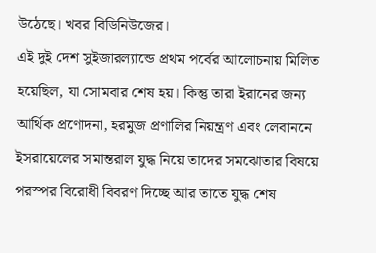উঠেছে। খবর বিডিনিউজের।
এই দুই দেশ সুইজারল্যান্ডে প্রথম পর্বের আলোচনায় মিলিত হয়েছিল, যা সোমবার শেষ হয়। কিন্তু তারা ইরানের জন্য আর্থিক প্রণোদনা, হরমুজ প্রণালির নিয়ন্ত্রণ এবং লেবাননে ইসরায়েলের সমান্তরাল যুদ্ধ নিয়ে তাদের সমঝোতার বিষয়ে পরস্পর বিরোধী বিবরণ দিচ্ছে আর তাতে যুদ্ধ শেষ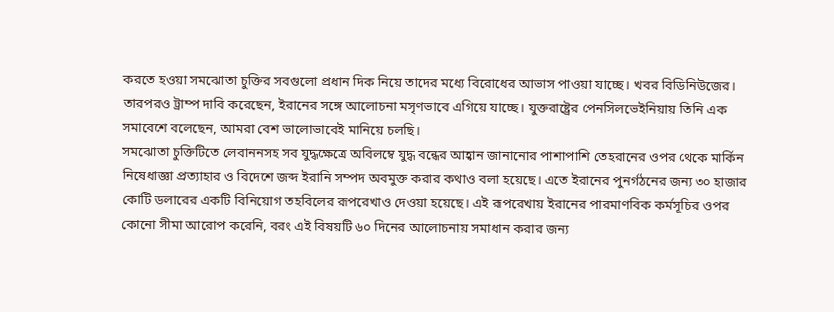করতে হওয়া সমঝোতা চুক্তির সবগুলো প্রধান দিক নিয়ে তাদের মধ্যে বিরোধের আভাস পাওয়া যাচ্ছে। খবর বিডিনিউজের। তারপরও ট্রাম্প দাবি করেছেন, ইরানের সঙ্গে আলোচনা মসৃণভাবে এগিয়ে যাচ্ছে। যুক্তরাষ্ট্রের পেনসিলভেইনিয়ায় তিনি এক সমাবেশে বলেছেন, আমরা বেশ ভালোভাবেই মানিয়ে চলছি।
সমঝোতা চুক্তিটিতে লেবাননসহ সব যুদ্ধক্ষেত্রে অবিলম্বে যুদ্ধ বন্ধের আহ্বান জানানোর পাশাপাশি তেহরানের ওপর থেকে মার্কিন নিষেধাজ্ঞা প্রত্যাহার ও বিদেশে জব্দ ইরানি সম্পদ অবমুক্ত করার কথাও বলা হয়েছে। এতে ইরানের পুনর্গঠনের জন্য ৩০ হাজার কোটি ডলারের একটি বিনিয়োগ তহবিলের রূপরেখাও দেওয়া হয়েছে। এই রূপরেখায় ইরানের পারমাণবিক কর্মসূচির ওপর কোনো সীমা আরোপ করেনি, বরং এই বিষয়টি ৬০ দিনের আলোচনায় সমাধান করার জন্য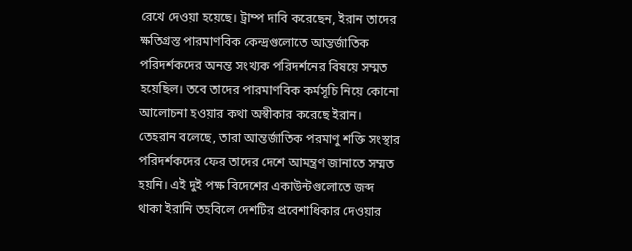রেখে দেওয়া হয়েছে। ট্রাম্প দাবি করেছেন, ইরান তাদের ক্ষতিগ্রস্ত পারমাণবিক কেন্দ্রগুলোতে আন্তর্জাতিক পরিদর্শকদের অনন্ত সংখ্যক পরিদর্শনের বিষয়ে সম্মত হয়েছিল। তবে তাদের পারমাণবিক কর্মসূচি নিয়ে কোনো আলোচনা হওয়ার কথা অস্বীকার করেছে ইরান। তেহরান বলেছে, তারা আন্তর্জাতিক পরমাণু শক্তি সংস্থার পরিদর্শকদের ফের তাদের দেশে আমন্ত্রণ জানাতে সম্মত হয়নি। এই দুই পক্ষ বিদেশের একাউন্টগুলোতে জব্দ থাকা ইরানি তহবিলে দেশটির প্রবেশাধিকার দেওয়ার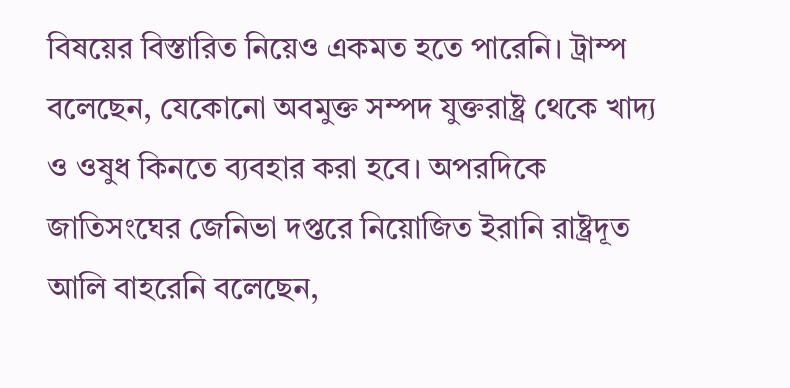বিষয়ের বিস্তারিত নিয়েও একমত হতে পারেনি। ট্রাম্প বলেছেন, যেকোনো অবমুক্ত সম্পদ যুক্তরাষ্ট্র থেকে খাদ্য ও ওষুধ কিনতে ব্যবহার করা হবে। অপরদিকে জাতিসংঘের জেনিভা দপ্তরে নিয়োজিত ইরানি রাষ্ট্রদূত আলি বাহরেনি বলেছেন,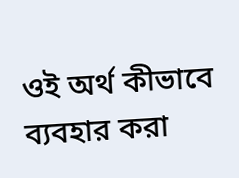ওই অর্থ কীভাবে ব্যবহার করা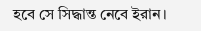হবে সে সিদ্ধান্ত নেবে ইরান।